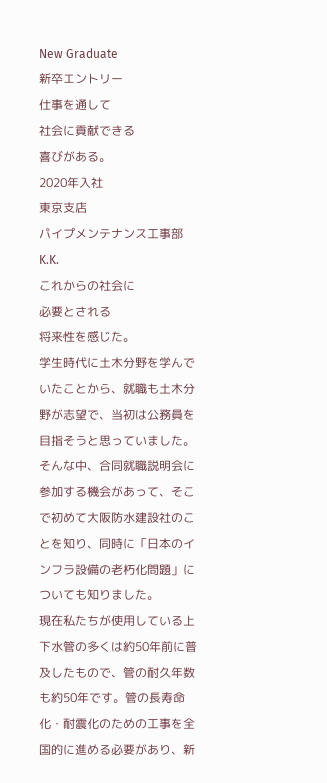New Graduate
新卒エントリー
仕事を通して
社会に貢献できる
喜びがある。
2020年入社
東京支店
パイプメンテナンス工事部
K.K.
これからの社会に
必要とされる
将来性を感じた。
学生時代に土木分野を学んでいたことから、就職も土木分野が志望で、当初は公務員を目指そうと思っていました。そんな中、合同就職説明会に参加する機会があって、そこで初めて大阪防水建設社のことを知り、同時に「日本のインフラ設備の老朽化問題」についても知りました。
現在私たちが使用している上下水管の多くは約50年前に普及したもので、管の耐久年数も約50年です。管の長寿命化・耐震化のための工事を全国的に進める必要があり、新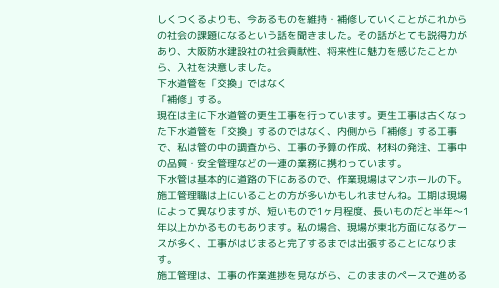しくつくるよりも、今あるものを維持・補修していくことがこれからの社会の課題になるという話を聞きました。その話がとても説得力があり、大阪防水建設社の社会貢献性、将来性に魅力を感じたことから、入社を決意しました。
下水道管を「交換」ではなく
「補修」する。
現在は主に下水道管の更生工事を行っています。更生工事は古くなった下水道管を「交換」するのではなく、内側から「補修」する工事で、私は管の中の調査から、工事の予算の作成、材料の発注、工事中の品質・安全管理などの一連の業務に携わっています。
下水管は基本的に道路の下にあるので、作業現場はマンホールの下。施工管理職は上にいることの方が多いかもしれませんね。工期は現場によって異なりますが、短いもので1ヶ月程度、長いものだと半年〜1年以上かかるものもあります。私の場合、現場が東北方面になるケースが多く、工事がはじまると完了するまでは出張することになります。
施工管理は、工事の作業進捗を見ながら、このままのペースで進める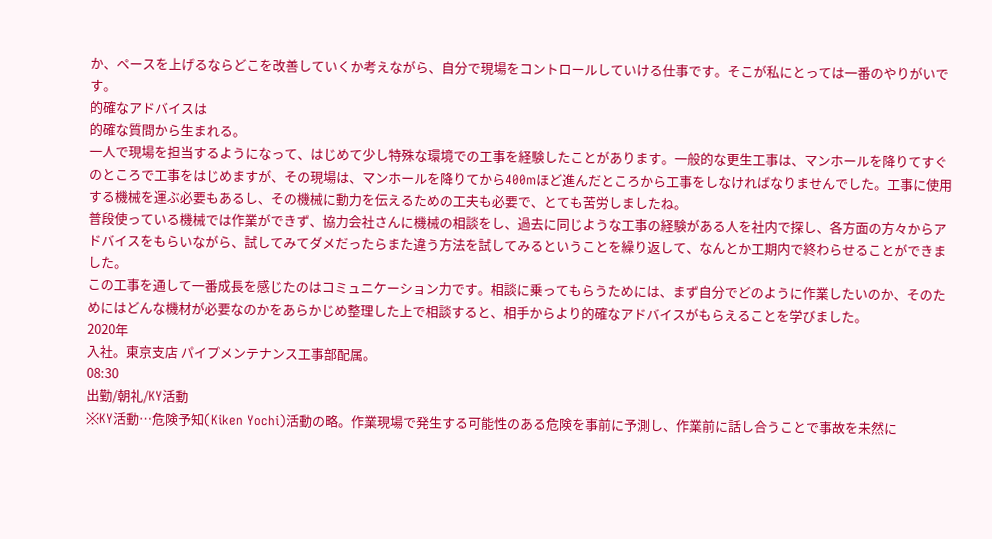か、ペースを上げるならどこを改善していくか考えながら、自分で現場をコントロールしていける仕事です。そこが私にとっては一番のやりがいです。
的確なアドバイスは
的確な質問から生まれる。
一人で現場を担当するようになって、はじめて少し特殊な環境での工事を経験したことがあります。一般的な更生工事は、マンホールを降りてすぐのところで工事をはじめますが、その現場は、マンホールを降りてから400mほど進んだところから工事をしなければなりませんでした。工事に使用する機械を運ぶ必要もあるし、その機械に動力を伝えるための工夫も必要で、とても苦労しましたね。
普段使っている機械では作業ができず、協力会社さんに機械の相談をし、過去に同じような工事の経験がある人を社内で探し、各方面の方々からアドバイスをもらいながら、試してみてダメだったらまた違う方法を試してみるということを繰り返して、なんとか工期内で終わらせることができました。
この工事を通して一番成長を感じたのはコミュニケーション力です。相談に乗ってもらうためには、まず自分でどのように作業したいのか、そのためにはどんな機材が必要なのかをあらかじめ整理した上で相談すると、相手からより的確なアドバイスがもらえることを学びました。
2020年
入社。東京支店 パイプメンテナンス工事部配属。
08:30
出勤/朝礼/KY活動
※KY活動…危険予知(Kiken Yochi)活動の略。作業現場で発生する可能性のある危険を事前に予測し、作業前に話し合うことで事故を未然に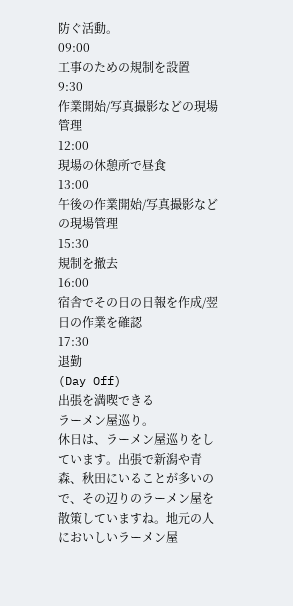防ぐ活動。
09:00
工事のための規制を設置
9:30
作業開始/写真撮影などの現場管理
12:00
現場の休憩所で昼食
13:00
午後の作業開始/写真撮影などの現場管理
15:30
規制を撤去
16:00
宿舎でその日の日報を作成/翌日の作業を確認
17:30
退勤
(Day Off)
出張を満喫できる
ラーメン屋巡り。
休日は、ラーメン屋巡りをしています。出張で新潟や青森、秋田にいることが多いので、その辺りのラーメン屋を散策していますね。地元の人においしいラーメン屋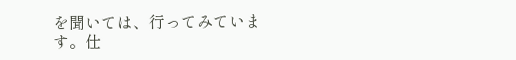を聞いては、行ってみています。仕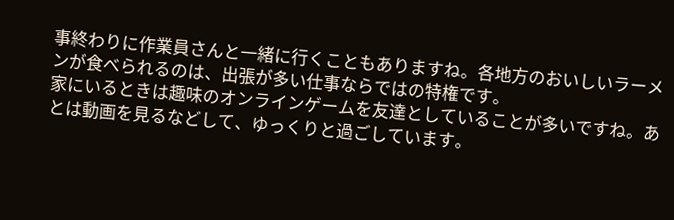事終わりに作業員さんと一緒に行くこともありますね。各地方のおいしいラーメンが食べられるのは、出張が多い仕事ならではの特権です。
家にいるときは趣味のオンラインゲームを友達としていることが多いですね。あとは動画を見るなどして、ゆっくりと過ごしています。